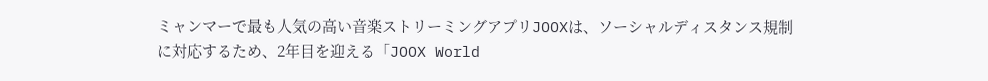ミャンマーで最も人気の高い音楽ストリーミングアプリJOOXは、ソーシャルディスタンス規制に対応するため、2年目を迎える「JOOX World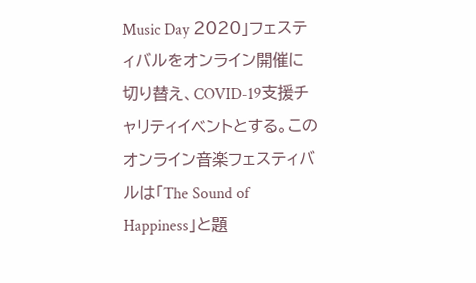Music Day 2020」フェスティバルをオンライン開催に切り替え、COVID-19支援チャリティイベントとする。このオンライン音楽フェスティバルは「The Sound of Happiness」と題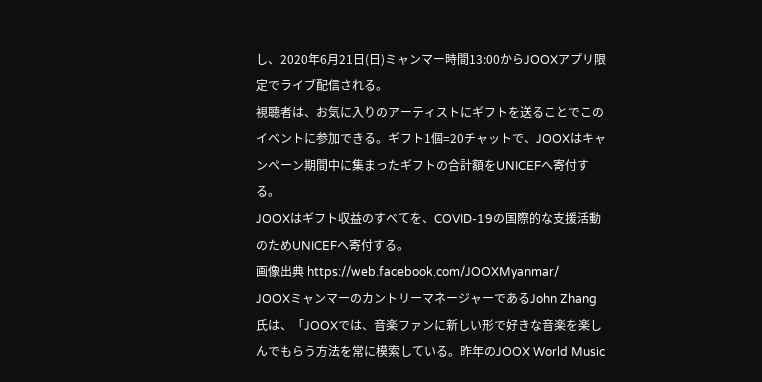し、2020年6月21日(日)ミャンマー時間13:00からJOOXアプリ限定でライブ配信される。
視聴者は、お気に入りのアーティストにギフトを送ることでこのイベントに参加できる。ギフト1個=20チャットで、JOOXはキャンペーン期間中に集まったギフトの合計額をUNICEFへ寄付する。
JOOXはギフト収益のすべてを、COVID-19の国際的な支援活動のためUNICEFへ寄付する。
画像出典 https://web.facebook.com/JOOXMyanmar/
JOOXミャンマーのカントリーマネージャーであるJohn Zhang氏は、「JOOXでは、音楽ファンに新しい形で好きな音楽を楽しんでもらう方法を常に模索している。昨年のJOOX World Music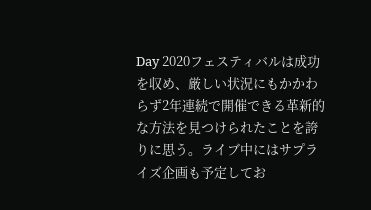Day 2020フェスティバルは成功を収め、厳しい状況にもかかわらず2年連続で開催できる革新的な方法を見つけられたことを誇りに思う。ライブ中にはサプライズ企画も予定してお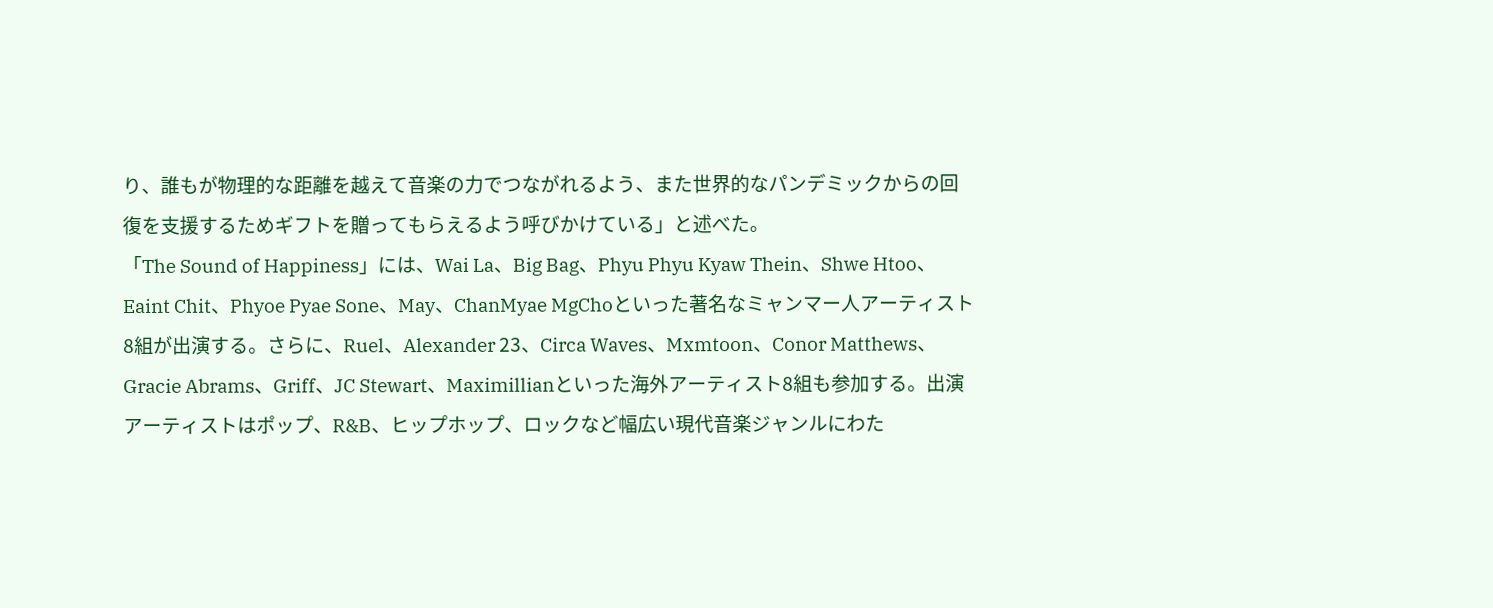り、誰もが物理的な距離を越えて音楽の力でつながれるよう、また世界的なパンデミックからの回復を支援するためギフトを贈ってもらえるよう呼びかけている」と述べた。
「The Sound of Happiness」には、Wai La、Big Bag、Phyu Phyu Kyaw Thein、Shwe Htoo、Eaint Chit、Phyoe Pyae Sone、May、ChanMyae MgChoといった著名なミャンマー人アーティスト8組が出演する。さらに、Ruel、Alexander 23、Circa Waves、Mxmtoon、Conor Matthews、Gracie Abrams、Griff、JC Stewart、Maximillianといった海外アーティスト8組も参加する。出演アーティストはポップ、R&B、ヒップホップ、ロックなど幅広い現代音楽ジャンルにわた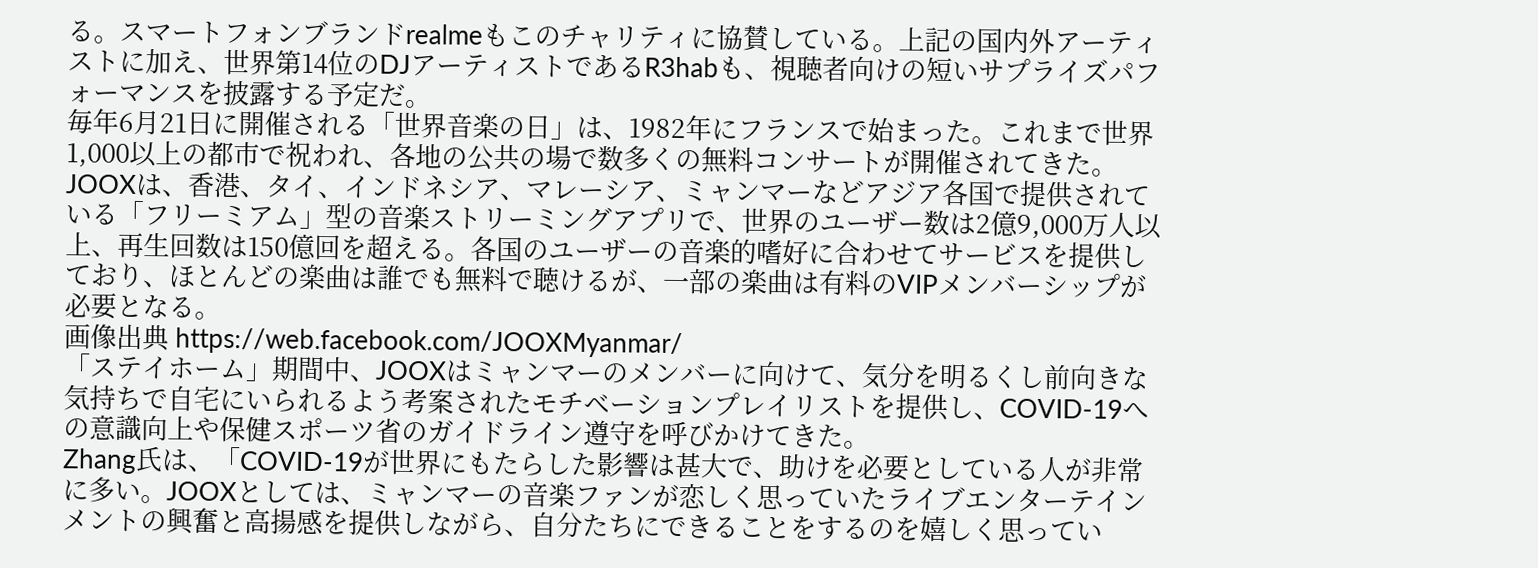る。スマートフォンブランドrealmeもこのチャリティに協賛している。上記の国内外アーティストに加え、世界第14位のDJアーティストであるR3habも、視聴者向けの短いサプライズパフォーマンスを披露する予定だ。
毎年6月21日に開催される「世界音楽の日」は、1982年にフランスで始まった。これまで世界1,000以上の都市で祝われ、各地の公共の場で数多くの無料コンサートが開催されてきた。
JOOXは、香港、タイ、インドネシア、マレーシア、ミャンマーなどアジア各国で提供されている「フリーミアム」型の音楽ストリーミングアプリで、世界のユーザー数は2億9,000万人以上、再生回数は150億回を超える。各国のユーザーの音楽的嗜好に合わせてサービスを提供しており、ほとんどの楽曲は誰でも無料で聴けるが、一部の楽曲は有料のVIPメンバーシップが必要となる。
画像出典 https://web.facebook.com/JOOXMyanmar/
「ステイホーム」期間中、JOOXはミャンマーのメンバーに向けて、気分を明るくし前向きな気持ちで自宅にいられるよう考案されたモチベーションプレイリストを提供し、COVID-19への意識向上や保健スポーツ省のガイドライン遵守を呼びかけてきた。
Zhang氏は、「COVID-19が世界にもたらした影響は甚大で、助けを必要としている人が非常に多い。JOOXとしては、ミャンマーの音楽ファンが恋しく思っていたライブエンターテインメントの興奮と高揚感を提供しながら、自分たちにできることをするのを嬉しく思ってい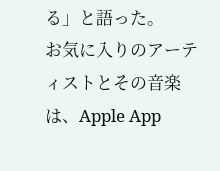る」と語った。
お気に入りのアーティストとその音楽は、Apple App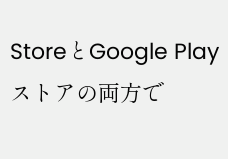StoreとGoogle Playストアの両方で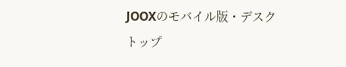JOOXのモバイル版・デスクトップ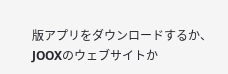版アプリをダウンロードするか、JOOXのウェブサイトか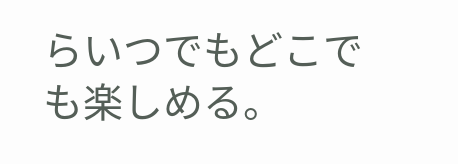らいつでもどこでも楽しめる。